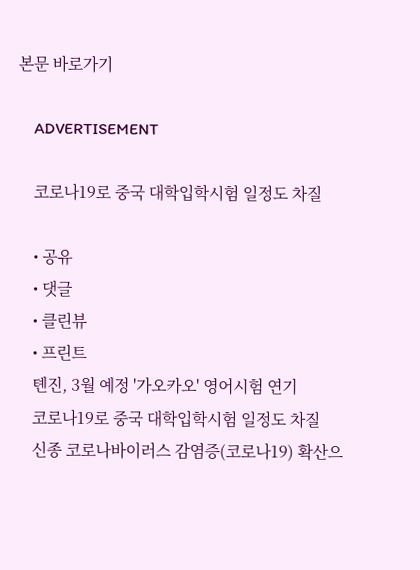본문 바로가기

    ADVERTISEMENT

    코로나19로 중국 대학입학시험 일정도 차질

    • 공유
    • 댓글
    • 클린뷰
    • 프린트
    톈진, 3월 예정 '가오카오' 영어시험 연기
    코로나19로 중국 대학입학시험 일정도 차질
    신종 코로나바이러스 감염증(코로나19) 확산으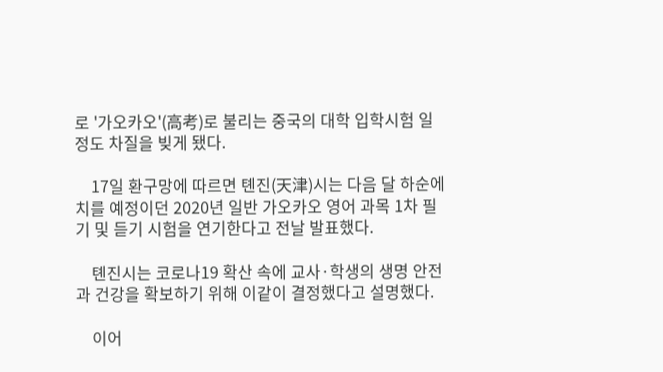로 '가오카오'(高考)로 불리는 중국의 대학 입학시험 일정도 차질을 빚게 됐다.

    17일 환구망에 따르면 톈진(天津)시는 다음 달 하순에 치를 예정이던 2020년 일반 가오카오 영어 과목 1차 필기 및 듣기 시험을 연기한다고 전날 발표했다.

    톈진시는 코로나19 확산 속에 교사·학생의 생명 안전과 건강을 확보하기 위해 이같이 결정했다고 설명했다.

    이어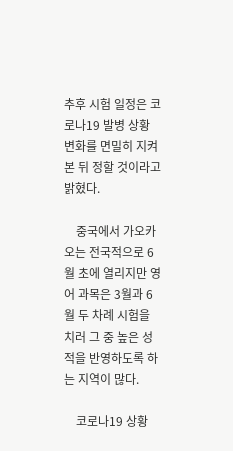추후 시험 일정은 코로나19 발병 상황 변화를 면밀히 지켜본 뒤 정할 것이라고 밝혔다.

    중국에서 가오카오는 전국적으로 6월 초에 열리지만 영어 과목은 3월과 6월 두 차례 시험을 치러 그 중 높은 성적을 반영하도록 하는 지역이 많다.

    코로나19 상황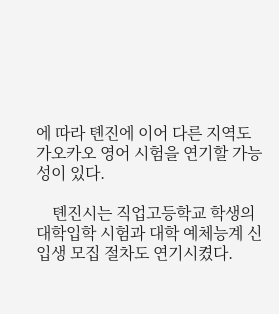에 따라 톈진에 이어 다른 지역도 가오카오 영어 시험을 연기할 가능성이 있다.

    톈진시는 직업고등학교 학생의 대학입학 시험과 대학 예체능계 신입생 모집 절차도 연기시켰다.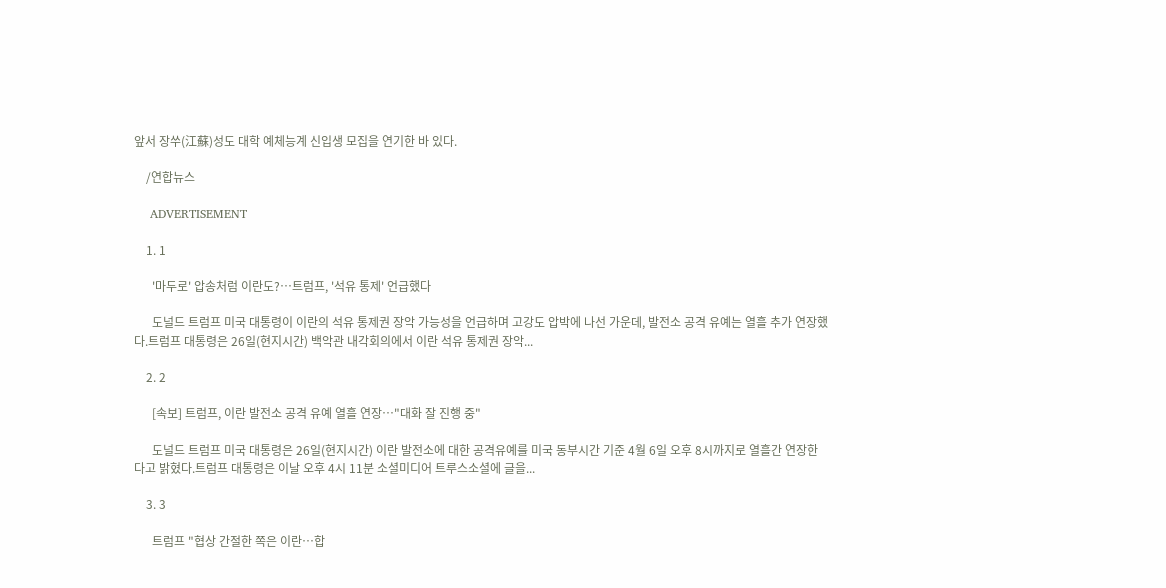앞서 장쑤(江蘇)성도 대학 예체능계 신입생 모집을 연기한 바 있다.

    /연합뉴스

    ADVERTISEMENT

    1. 1

      '마두로' 압송처럼 이란도?…트럼프, '석유 통제' 언급했다

      도널드 트럼프 미국 대통령이 이란의 석유 통제권 장악 가능성을 언급하며 고강도 압박에 나선 가운데, 발전소 공격 유예는 열흘 추가 연장했다.트럼프 대통령은 26일(현지시간) 백악관 내각회의에서 이란 석유 통제권 장악...

    2. 2

      [속보] 트럼프, 이란 발전소 공격 유예 열흘 연장…"대화 잘 진행 중"

      도널드 트럼프 미국 대통령은 26일(현지시간) 이란 발전소에 대한 공격유예를 미국 동부시간 기준 4월 6일 오후 8시까지로 열흘간 연장한다고 밝혔다.트럼프 대통령은 이날 오후 4시 11분 소셜미디어 트루스소셜에 글을...

    3. 3

      트럼프 "협상 간절한 쪽은 이란…합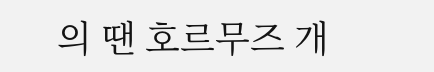의 땐 호르무즈 개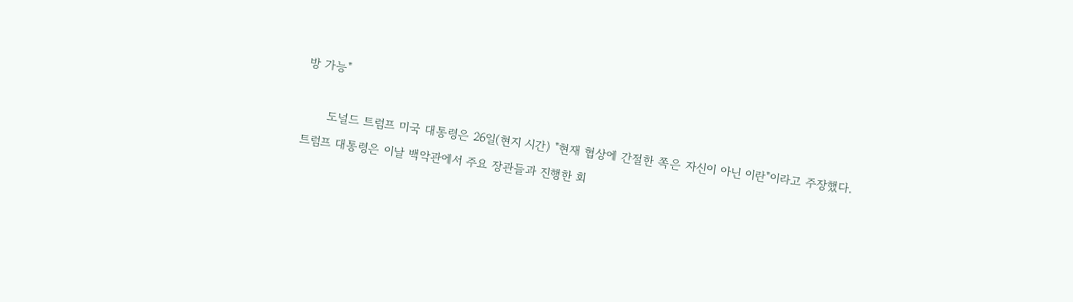방 가능"

      도널드 트럼프 미국 대통령은 26일(현지 시간) "현재 협상에 간절한 쪽은 자신이 아닌 이란"이라고 주장했다. 트럼프 대통령은 이날 백악관에서 주요 장관들과 진행한 회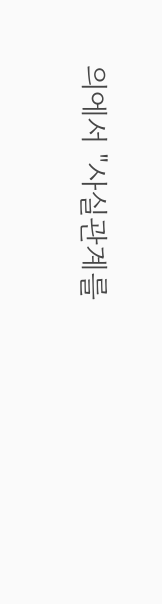의에서 "사실관계를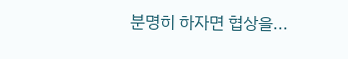분명히 하자면 협상을...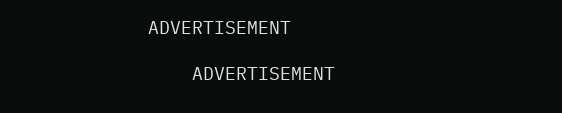ADVERTISEMENT

    ADVERTISEMENT